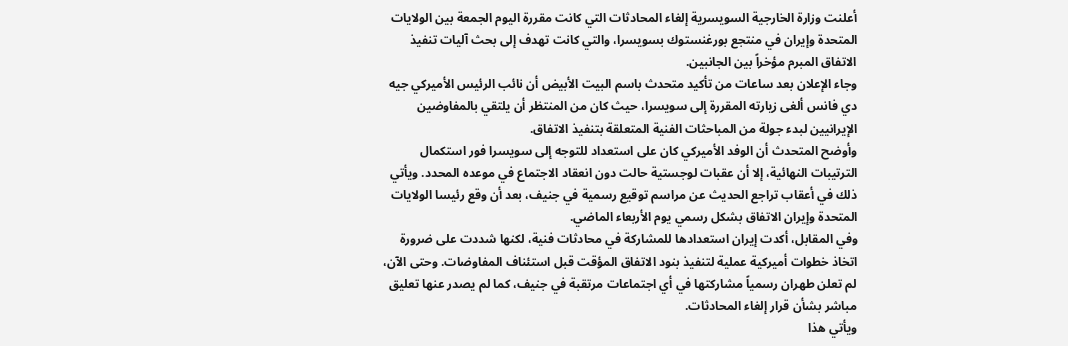أعلنت وزارة الخارجية السويسرية إلغاء المحادثات التي كانت مقررة اليوم الجمعة بين الولايات المتحدة وإيران في منتجع بورغنستوك بسويسرا، والتي كانت تهدف إلى بحث آليات تنفيذ الاتفاق المبرم مؤخراً بين الجانبين.
وجاء الإعلان بعد ساعات من تأكيد متحدث باسم البيت الأبيض أن نائب الرئيس الأميركي جيه دي فانس ألغى زيارته المقررة إلى سويسرا، حيث كان من المنتظر أن يلتقي بالمفاوضين الإيرانيين لبدء جولة من المباحثات الفنية المتعلقة بتنفيذ الاتفاق.
وأوضح المتحدث أن الوفد الأميركي كان على استعداد للتوجه إلى سويسرا فور استكمال الترتيبات النهائية، إلا أن عقبات لوجستية حالت دون انعقاد الاجتماع في موعده المحدد. ويأتي ذلك في أعقاب تراجع الحديث عن مراسم توقيع رسمية في جنيف، بعد أن وقع رئيسا الولايات المتحدة وإيران الاتفاق بشكل رسمي يوم الأربعاء الماضي.
وفي المقابل، أكدت إيران استعدادها للمشاركة في محادثات فنية، لكنها شددت على ضرورة اتخاذ خطوات أميركية عملية لتنفيذ بنود الاتفاق المؤقت قبل استئناف المفاوضات. وحتى الآن، لم تعلن طهران رسمياً مشاركتها في أي اجتماعات مرتقبة في جنيف، كما لم يصدر عنها تعليق مباشر بشأن قرار إلغاء المحادثات.
ويأتي هذا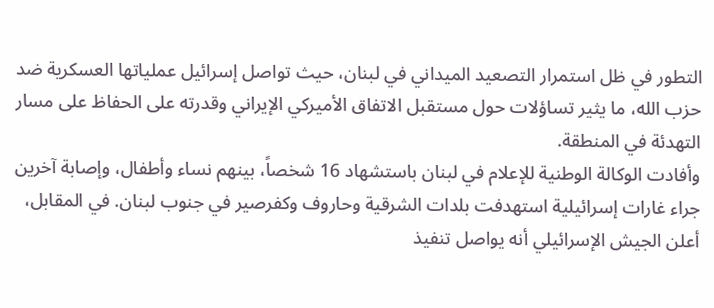التطور في ظل استمرار التصعيد الميداني في لبنان، حيث تواصل إسرائيل عملياتها العسكرية ضد حزب الله، ما يثير تساؤلات حول مستقبل الاتفاق الأميركي الإيراني وقدرته على الحفاظ على مسار التهدئة في المنطقة.
وأفادت الوكالة الوطنية للإعلام في لبنان باستشهاد 16 شخصاً، بينهم نساء وأطفال، وإصابة آخرين جراء غارات إسرائيلية استهدفت بلدات الشرقية وحاروف وكفرصير في جنوب لبنان. في المقابل، أعلن الجيش الإسرائيلي أنه يواصل تنفيذ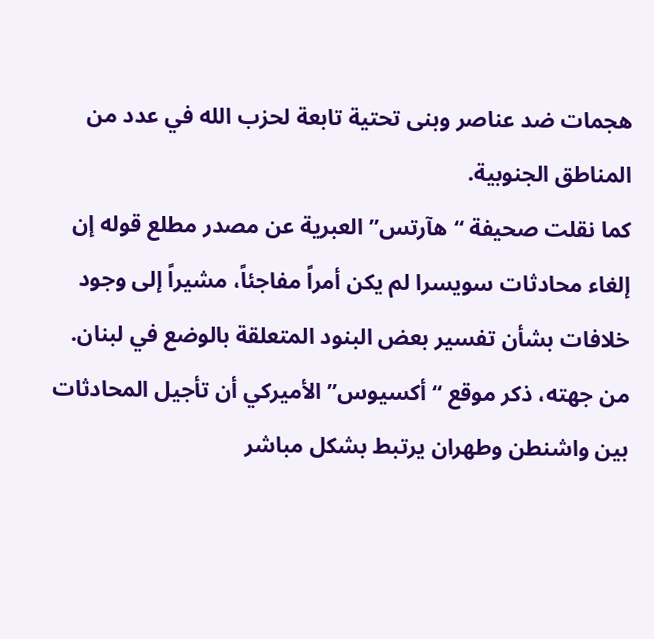هجمات ضد عناصر وبنى تحتية تابعة لحزب الله في عدد من المناطق الجنوبية.
كما نقلت صحيفة “هآرتس” العبرية عن مصدر مطلع قوله إن إلغاء محادثات سويسرا لم يكن أمراً مفاجئاً، مشيراً إلى وجود خلافات بشأن تفسير بعض البنود المتعلقة بالوضع في لبنان.
من جهته، ذكر موقع “أكسيوس” الأميركي أن تأجيل المحادثات بين واشنطن وطهران يرتبط بشكل مباشر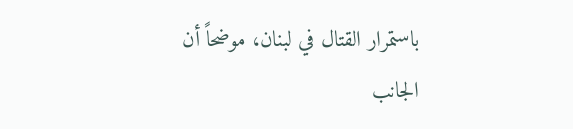باستمرار القتال في لبنان، موضحاً أن الجانب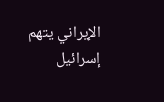الإيراني يتهم إسرائيل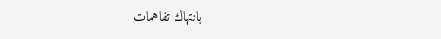بانتهاك تفاهمات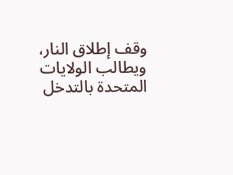وقف إطلاق النار، ويطالب الولايات المتحدة بالتدخل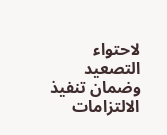لاحتواء التصعيد وضمان تنفيذ الالتزامات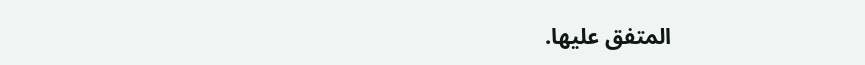المتفق عليها.